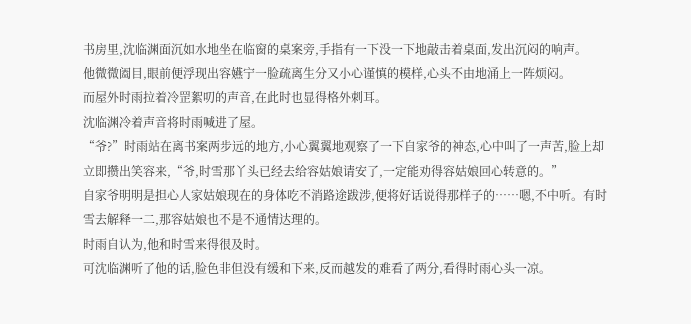书房里,沈临渊面沉如水地坐在临窗的桌案旁,手指有一下没一下地敲击着桌面,发出沉闷的响声。
他微微阖目,眼前便浮现出容嬿宁一脸疏离生分又小心谨慎的模样,心头不由地涌上一阵烦闷。
而屋外时雨拉着冷罡絮叨的声音,在此时也显得格外刺耳。
沈临渊冷着声音将时雨喊进了屋。
“爷?”时雨站在离书案两步远的地方,小心翼翼地观察了一下自家爷的神态,心中叫了一声苦,脸上却立即攒出笑容来,“爷,时雪那丫头已经去给容姑娘请安了,一定能劝得容姑娘回心转意的。”
自家爷明明是担心人家姑娘现在的身体吃不消路途跋涉,便将好话说得那样子的……嗯,不中听。有时雪去解释一二,那容姑娘也不是不通情达理的。
时雨自认为,他和时雪来得很及时。
可沈临渊听了他的话,脸色非但没有缓和下来,反而越发的难看了两分,看得时雨心头一凉。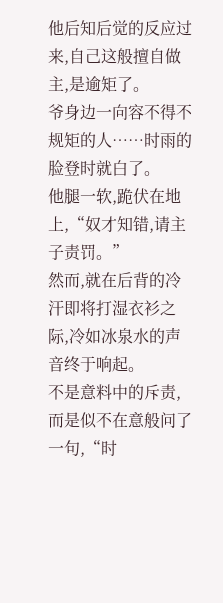他后知后觉的反应过来,自己这般擅自做主,是逾矩了。
爷身边一向容不得不规矩的人……时雨的脸登时就白了。
他腿一软,跪伏在地上,“奴才知错,请主子责罚。”
然而,就在后背的冷汗即将打湿衣衫之际,冷如冰泉水的声音终于响起。
不是意料中的斥责,而是似不在意般问了一句,“时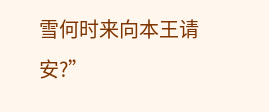雪何时来向本王请安?”